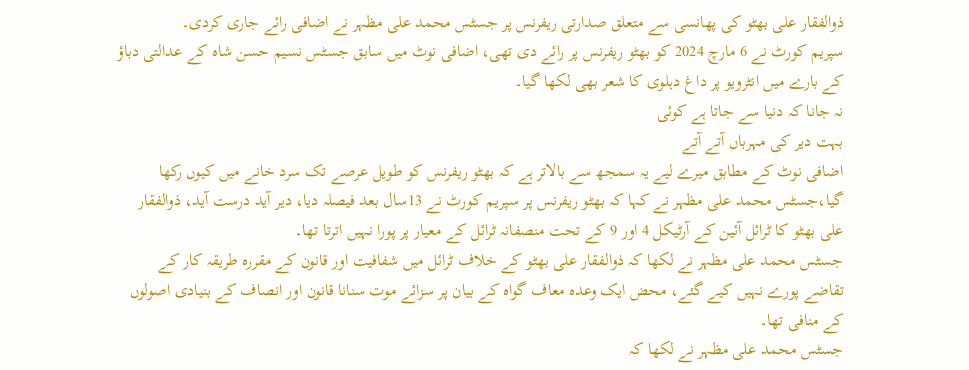ذوالفقار علی بھٹو کی پھانسی سے متعلق صدارتی ریفرنس پر جسٹس محمد علی مظہر نے اضافی رائے جاری کردی۔
سپریم کورٹ نے 6 مارچ 2024 کو بھٹو ریفرنس پر رائے دی تھی، اضافی نوٹ میں سابق جسٹس نسیم حسن شاہ کے عدالتی دباؤ کے بارے میں انٹرویو پر داغ دہلوی کا شعر بھی لکھا گیا۔
نہ جانا کہ دنیا سے جاتا ہے کوئی
بہت دیر کی مہرباں آتے آتے
اضافی نوٹ کے مطابق میرے لیے یہ سمجھ سے بالاتر ہے کہ بھٹو ریفرنس کو طویل عرصے تک سرد خانے میں کیوں رکھا گیا،جسٹس محمد علی مظہر نے کہا کہ بھٹو ریفرنس پر سپریم کورٹ نے 13سال بعد فیصلہ دیا، دیر آید درست آید، ذوالفقار علی بھٹو کا ٹرائل آئین کے آرٹیکل 4 اور 9 کے تحت منصفانہ ٹرائل کے معیار پر پورا نہیں اترتا تھا۔
جسٹس محمد علی مظہر نے لکھا کہ ذوالفقار علی بھٹو کے خلاف ٹرائل میں شفافیت اور قانون کے مقررہ طریقہ کار کے تقاضے پورے نہیں کیے گئے، محض ایک وعدہ معاف گواہ کے بیان پر سزائے موت سنانا قانون اور انصاف کے بنیادی اصولوں کے منافی تھا۔
جسٹس محمد علی مظہر نے لکھا کہ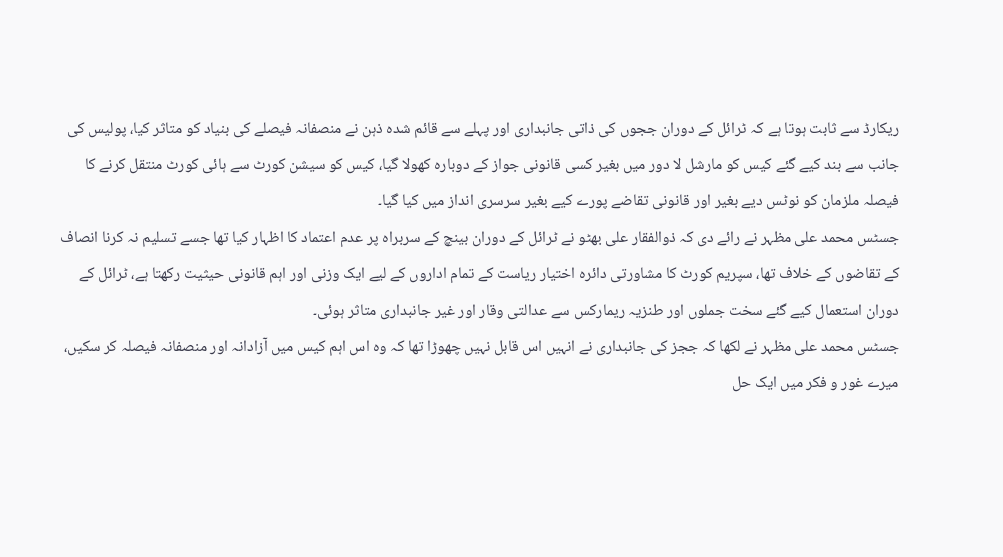ریکارڈ سے ثابت ہوتا ہے کہ ٹرائل کے دوران ججوں کی ذاتی جانبداری اور پہلے سے قائم شدہ ذہن نے منصفانہ فیصلے کی بنیاد کو متاثر کیا، پولیس کی جانب سے بند کیے گئے کیس کو مارشل لا دور میں بغیر کسی قانونی جواز کے دوبارہ کھولا گیا، کیس کو سیشن کورٹ سے ہائی کورٹ منتقل کرنے کا فیصلہ ملزمان کو نوٹس دیے بغیر اور قانونی تقاضے پورے کیے بغیر سرسری انداز میں کیا گیا۔
جسٹس محمد علی مظہر نے رائے دی کہ ذوالفقار علی بھٹو نے ٹرائل کے دوران بینچ کے سربراہ پر عدم اعتماد کا اظہار کیا تھا جسے تسلیم نہ کرنا انصاف کے تقاضوں کے خلاف تھا، سپریم کورٹ کا مشاورتی دائرہ اختیار ریاست کے تمام اداروں کے لیے ایک وزنی اور اہم قانونی حیثیت رکھتا ہے، ٹرائل کے دوران استعمال کیے گئے سخت جملوں اور طنزیہ ریمارکس سے عدالتی وقار اور غیر جانبداری متاثر ہوئی۔
جسٹس محمد علی مظہر نے لکھا کہ ججز کی جانبداری نے انہیں اس قابل نہیں چھوڑا تھا کہ وہ اس اہم کیس میں آزادانہ اور منصفانہ فیصلہ کر سکیں، میرے غور و فکر میں ایک حل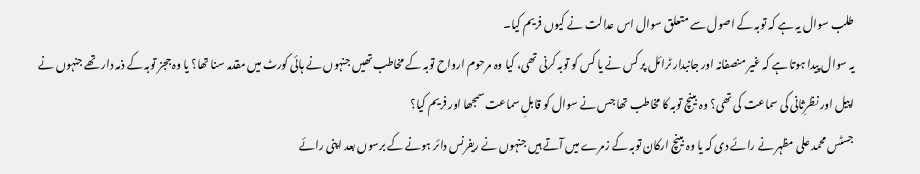طلب سوال یہ ہے کہ توبہ کے اصول سے متعلق سوال اس عدالت نے کیوں فریم کیا۔
یہ سوال پیدا ہوتا ہے کہ غیر منصفانہ اور جانبدار ٹرائل پر کس نے یا کس کو توبہ کرنی تھی، کیا وہ مرحوم ارواح توبہ کے مخاطب تھیں جنہوں نے ہائی کورٹ میں مقدمہ سنا تھا؟ یا وہ ججز توبہ کے ذمہ دار تھے جنہوں نے اپیل اور نظرِثانی کی سماعت کی تھی؟ وہ بینچ توبہ کا مخاطب تھا جس نے سوال کو قابلِ سماعت سمجھا اور فریم کیا؟
جسٹس محمد علی مظہر نے رائے دی کہ یا وہ بینچ ارکان توبہ کے زمرے میں آتے ہیں جنہوں نے ریفرنس دائر ہونے کے برسوں بعد اپنی رائے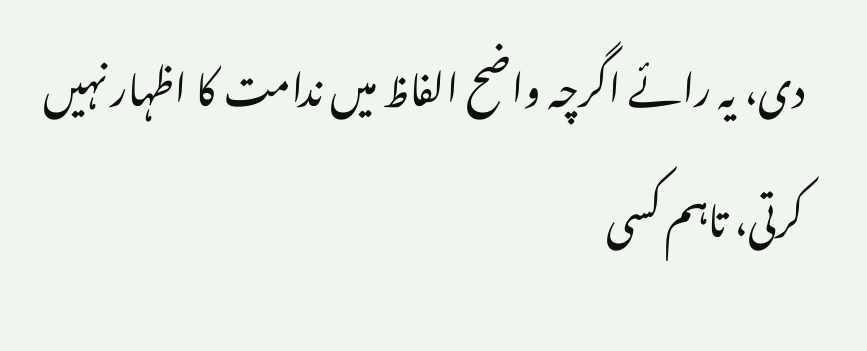دی، یہ رائے اگرچہ واضح الفاظ میں ندامت کا اظہار نہیں کرتی، تاہم کسی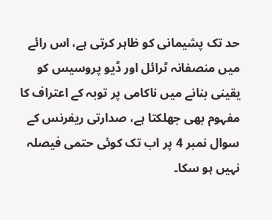حد تک پشیمانی کو ظاہر کرتی ہے، اس رائے میں منصفانہ ٹرائل اور ڈیو پروسیس کو یقینی بنانے میں ناکامی پر توبہ کے اعتراف کا مفہوم بھی جھلکتا ہے، صدارتی ریفرنس کے سوال نمبر 4 پر اب تک کوئی حتمی فیصلہ نہیں ہو سکا۔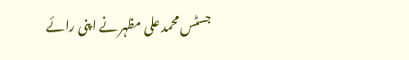جسٹس محمد علی مظہر نے اپنی رائے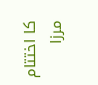کا اختتام مرزا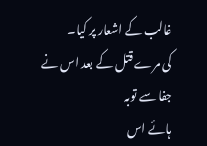غالب کے اشعار پر کیا۔
کی مرے قتل کے بعد اس نے جفا سے توبہ
ہائے اس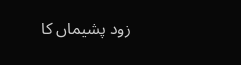زود پشیماں کا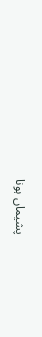پشیماں ہونا